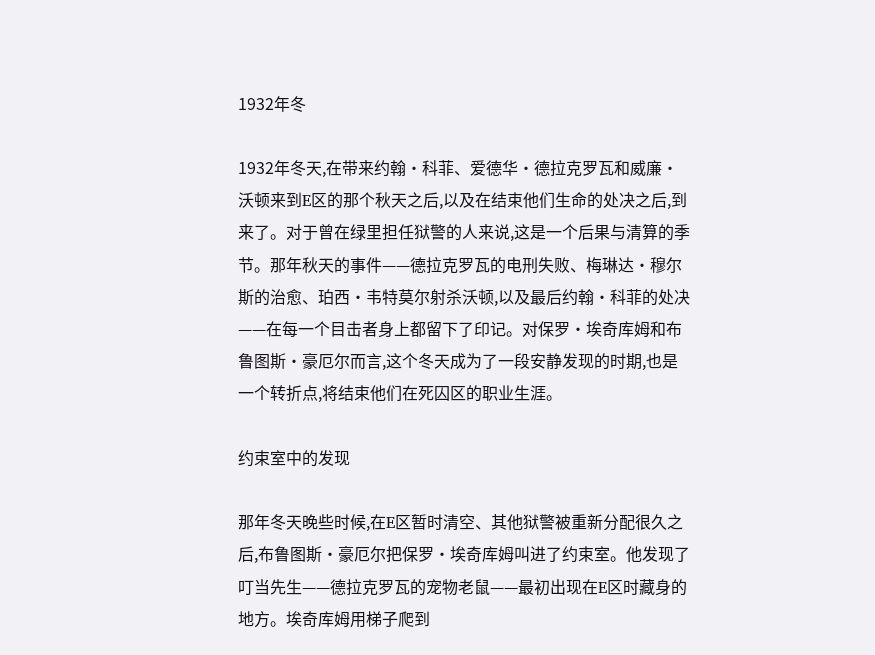1932年冬

1932年冬天,在带来约翰·科菲、爱德华·德拉克罗瓦和威廉·沃顿来到E区的那个秋天之后,以及在结束他们生命的处决之后,到来了。对于曾在绿里担任狱警的人来说,这是一个后果与清算的季节。那年秋天的事件——德拉克罗瓦的电刑失败、梅琳达·穆尔斯的治愈、珀西·韦特莫尔射杀沃顿,以及最后约翰·科菲的处决——在每一个目击者身上都留下了印记。对保罗·埃奇库姆和布鲁图斯·豪厄尔而言,这个冬天成为了一段安静发现的时期,也是一个转折点,将结束他们在死囚区的职业生涯。

约束室中的发现

那年冬天晚些时候,在E区暂时清空、其他狱警被重新分配很久之后,布鲁图斯·豪厄尔把保罗·埃奇库姆叫进了约束室。他发现了叮当先生——德拉克罗瓦的宠物老鼠——最初出现在E区时藏身的地方。埃奇库姆用梯子爬到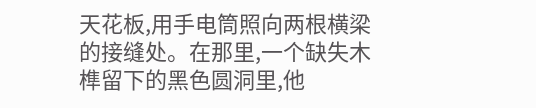天花板,用手电筒照向两根横梁的接缝处。在那里,一个缺失木榫留下的黑色圆洞里,他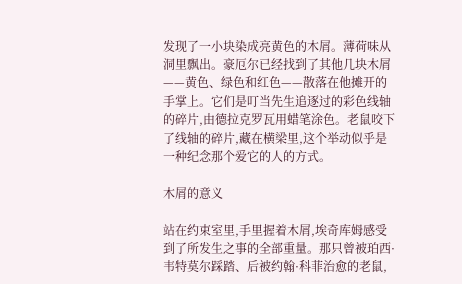发现了一小块染成亮黄色的木屑。薄荷味从洞里飘出。豪厄尔已经找到了其他几块木屑——黄色、绿色和红色——散落在他摊开的手掌上。它们是叮当先生追逐过的彩色线轴的碎片,由德拉克罗瓦用蜡笔涂色。老鼠咬下了线轴的碎片,藏在横梁里,这个举动似乎是一种纪念那个爱它的人的方式。

木屑的意义

站在约束室里,手里握着木屑,埃奇库姆感受到了所发生之事的全部重量。那只曾被珀西·韦特莫尔踩踏、后被约翰·科菲治愈的老鼠,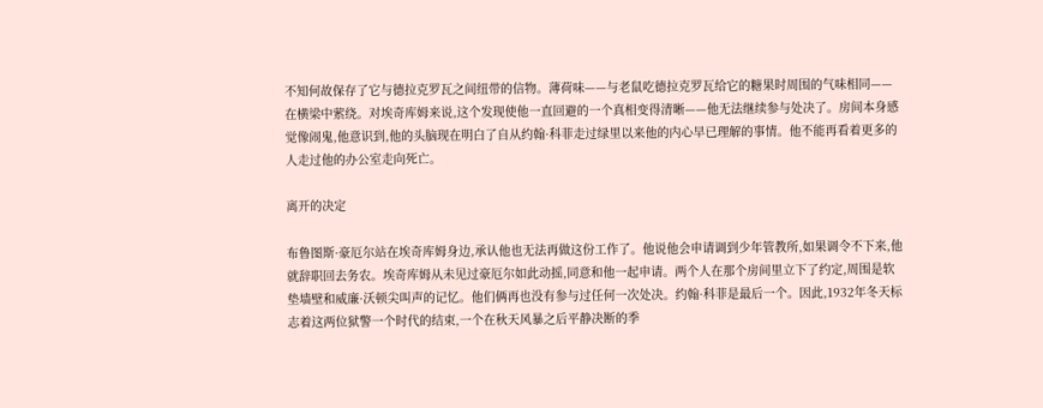不知何故保存了它与德拉克罗瓦之间纽带的信物。薄荷味——与老鼠吃德拉克罗瓦给它的糖果时周围的气味相同——在横梁中萦绕。对埃奇库姆来说,这个发现使他一直回避的一个真相变得清晰——他无法继续参与处决了。房间本身感觉像闹鬼,他意识到,他的头脑现在明白了自从约翰·科菲走过绿里以来他的内心早已理解的事情。他不能再看着更多的人走过他的办公室走向死亡。

离开的决定

布鲁图斯·豪厄尔站在埃奇库姆身边,承认他也无法再做这份工作了。他说他会申请调到少年管教所,如果调令不下来,他就辞职回去务农。埃奇库姆从未见过豪厄尔如此动摇,同意和他一起申请。两个人在那个房间里立下了约定,周围是软垫墙壁和威廉·沃顿尖叫声的记忆。他们俩再也没有参与过任何一次处决。约翰·科菲是最后一个。因此,1932年冬天标志着这两位狱警一个时代的结束,一个在秋天风暴之后平静决断的季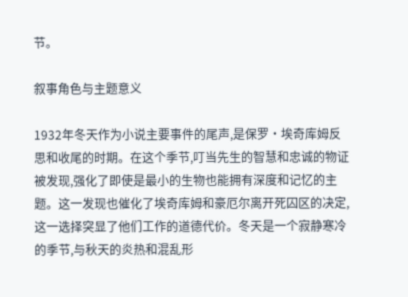节。

叙事角色与主题意义

1932年冬天作为小说主要事件的尾声,是保罗·埃奇库姆反思和收尾的时期。在这个季节,叮当先生的智慧和忠诚的物证被发现,强化了即使是最小的生物也能拥有深度和记忆的主题。这一发现也催化了埃奇库姆和豪厄尔离开死囚区的决定,这一选择突显了他们工作的道德代价。冬天是一个寂静寒冷的季节,与秋天的炎热和混乱形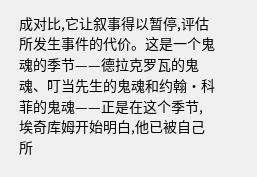成对比,它让叙事得以暂停,评估所发生事件的代价。这是一个鬼魂的季节——德拉克罗瓦的鬼魂、叮当先生的鬼魂和约翰·科菲的鬼魂——正是在这个季节,埃奇库姆开始明白,他已被自己所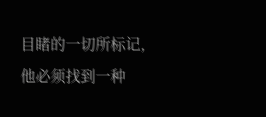目睹的一切所标记,他必须找到一种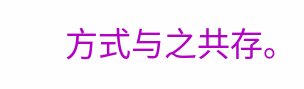方式与之共存。